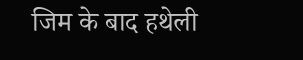जिम के बाद हथेली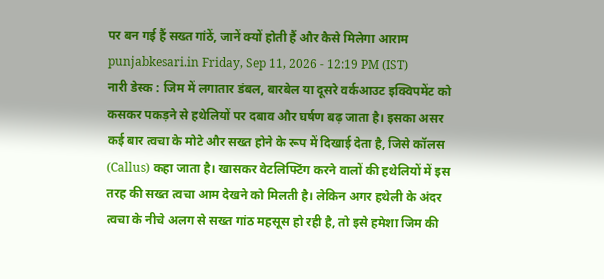पर बन गई हैं सख्त गांठें, जानें क्यों होती हैं और कैसे मिलेगा आराम
punjabkesari.in Friday, Sep 11, 2026 - 12:19 PM (IST)
नारी डेस्क : जिम में लगातार डंबल, बारबेल या दूसरे वर्कआउट इक्विपमेंट को कसकर पकड़ने से हथेलियों पर दबाव और घर्षण बढ़ जाता है। इसका असर कई बार त्वचा के मोटे और सख्त होने के रूप में दिखाई देता है, जिसे कॉलस (Callus) कहा जाता है। खासकर वेटलिफ्टिंग करने वालों की हथेलियों में इस तरह की सख्त त्वचा आम देखने को मिलती है। लेकिन अगर हथेली के अंदर त्वचा के नीचे अलग से सख्त गांठ महसूस हो रही है, तो इसे हमेशा जिम की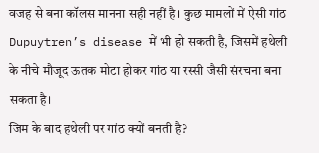वजह से बना कॉलस मानना सही नहीं है। कुछ मामलों में ऐसी गांठ Dupuytren’s disease में भी हो सकती है, जिसमें हथेली के नीचे मौजूद ऊतक मोटा होकर गांठ या रस्सी जैसी संरचना बना सकता है।
जिम के बाद हथेली पर गांठ क्यों बनती है?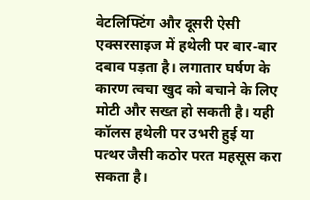वेटलिफ्टिंग और दूसरी ऐसी एक्सरसाइज में हथेली पर बार-बार दबाव पड़ता है। लगातार घर्षण के कारण त्वचा खुद को बचाने के लिए मोटी और सख्त हो सकती है। यही कॉलस हथेली पर उभरी हुई या पत्थर जैसी कठोर परत महसूस करा सकता है।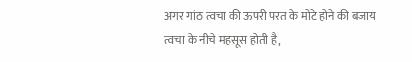अगर गांठ त्वचा की ऊपरी परत के मोटे होने की बजाय त्वचा के नीचे महसूस होती है,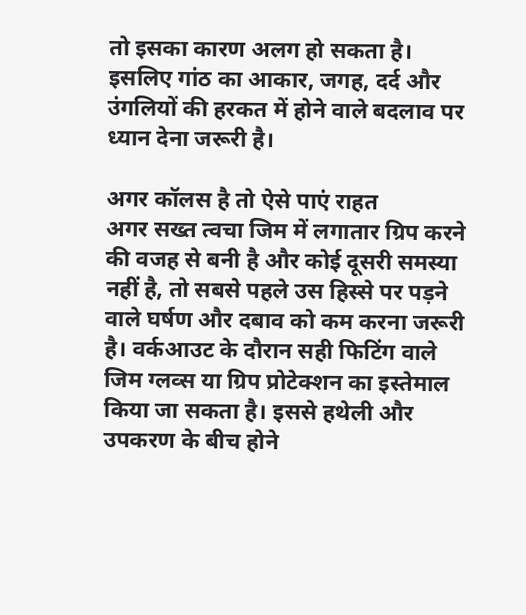तो इसका कारण अलग हो सकता है। इसलिए गांठ का आकार, जगह, दर्द और उंगलियों की हरकत में होने वाले बदलाव पर ध्यान देना जरूरी है।

अगर कॉलस है तो ऐसे पाएं राहत
अगर सख्त त्वचा जिम में लगातार ग्रिप करने की वजह से बनी है और कोई दूसरी समस्या नहीं है, तो सबसे पहले उस हिस्से पर पड़ने वाले घर्षण और दबाव को कम करना जरूरी है। वर्कआउट के दौरान सही फिटिंग वाले जिम ग्लव्स या ग्रिप प्रोटेक्शन का इस्तेमाल किया जा सकता है। इससे हथेली और उपकरण के बीच होने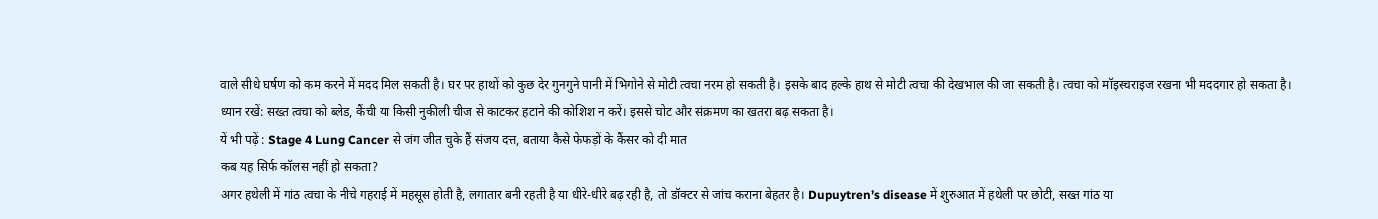वाले सीधे घर्षण को कम करने में मदद मिल सकती है। घर पर हाथों को कुछ देर गुनगुने पानी में भिगोने से मोटी त्वचा नरम हो सकती है। इसके बाद हल्के हाथ से मोटी त्वचा की देखभाल की जा सकती है। त्वचा को मॉइस्चराइज रखना भी मददगार हो सकता है।
ध्यान रखें: सख्त त्वचा को ब्लेड, कैंची या किसी नुकीली चीज से काटकर हटाने की कोशिश न करें। इससे चोट और संक्रमण का खतरा बढ़ सकता है।
यें भी पढ़ें : Stage 4 Lung Cancer से जंग जीत चुके हैं संजय दत्त, बताया कैसे फेफड़ों के कैंसर को दी मात
कब यह सिर्फ कॉलस नहीं हो सकता?
अगर हथेली में गांठ त्वचा के नीचे गहराई में महसूस होती है, लगातार बनी रहती है या धीरे-धीरे बढ़ रही है, तो डॉक्टर से जांच कराना बेहतर है। Dupuytren’s disease में शुरुआत में हथेली पर छोटी, सख्त गांठ या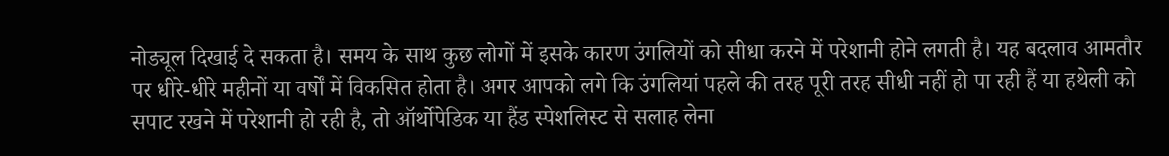नोड्यूल दिखाई दे सकता है। समय के साथ कुछ लोगों में इसके कारण उंगलियों को सीधा करने में परेशानी होने लगती है। यह बदलाव आमतौर पर धीरे-धीरे महीनों या वर्षों में विकसित होता है। अगर आपको लगे कि उंगलियां पहले की तरह पूरी तरह सीधी नहीं हो पा रही हैं या हथेली को सपाट रखने में परेशानी हो रही है, तो ऑर्थोपेडिक या हैंड स्पेशलिस्ट से सलाह लेना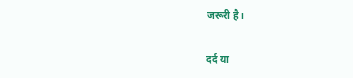जरूरी है।

दर्द या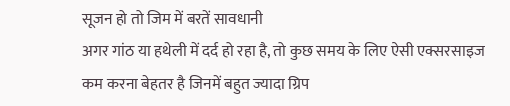सूजन हो तो जिम में बरतें सावधानी
अगर गांठ या हथेली में दर्द हो रहा है, तो कुछ समय के लिए ऐसी एक्सरसाइज कम करना बेहतर है जिनमें बहुत ज्यादा ग्रिप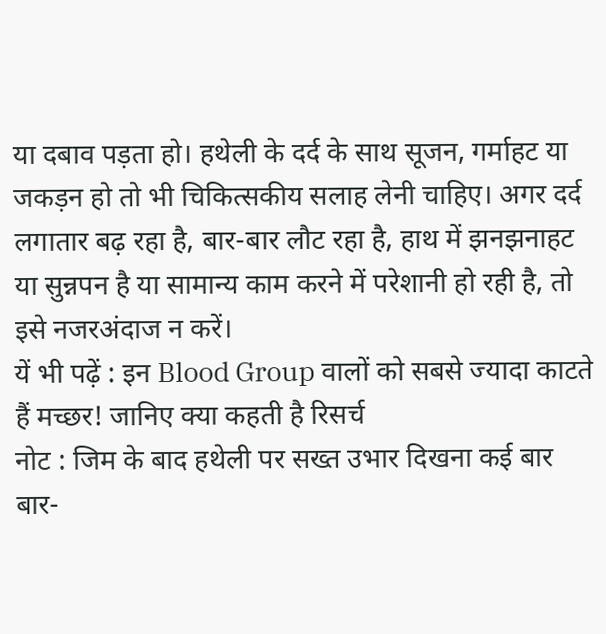या दबाव पड़ता हो। हथेली के दर्द के साथ सूजन, गर्माहट या जकड़न हो तो भी चिकित्सकीय सलाह लेनी चाहिए। अगर दर्द लगातार बढ़ रहा है, बार-बार लौट रहा है, हाथ में झनझनाहट या सुन्नपन है या सामान्य काम करने में परेशानी हो रही है, तो इसे नजरअंदाज न करें।
यें भी पढ़ें : इन Blood Group वालों को सबसे ज्यादा काटते हैं मच्छर! जानिए क्या कहती है रिसर्च
नोट : जिम के बाद हथेली पर सख्त उभार दिखना कई बार बार-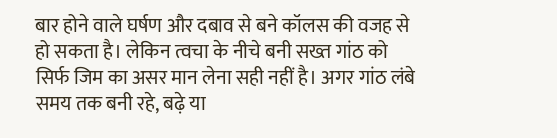बार होने वाले घर्षण और दबाव से बने कॉलस की वजह से हो सकता है। लेकिन त्वचा के नीचे बनी सख्त गांठ को सिर्फ जिम का असर मान लेना सही नहीं है। अगर गांठ लंबे समय तक बनी रहे, बढ़े या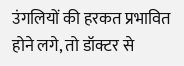उंगलियों की हरकत प्रभावित होने लगे, तो डॉक्टर से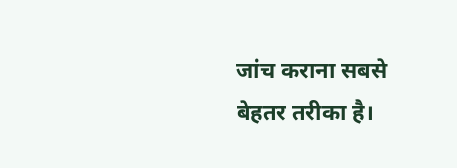जांच कराना सबसे बेहतर तरीका है।